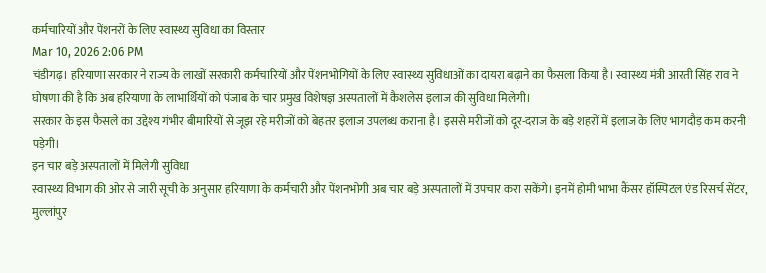कर्मचारियों और पेंशनरों के लिए स्वास्थ्य सुविधा का विस्तार
Mar 10, 2026 2:06 PM
चंडीगढ़। हरियाणा सरकार ने राज्य के लाखों सरकारी कर्मचारियों और पेंशनभोगियों के लिए स्वास्थ्य सुविधाओं का दायरा बढ़ाने का फैसला किया है। स्वास्थ्य मंत्री आरती सिंह राव ने घोषणा की है कि अब हरियाणा के लाभार्थियों को पंजाब के चार प्रमुख विशेषज्ञ अस्पतालों में कैशलेस इलाज की सुविधा मिलेगी।
सरकार के इस फैसले का उद्देश्य गंभीर बीमारियों से जूझ रहे मरीजों को बेहतर इलाज उपलब्ध कराना है। इससे मरीजों को दूर-दराज के बड़े शहरों में इलाज के लिए भागदौड़ कम करनी पड़ेगी।
इन चार बड़े अस्पतालों में मिलेगी सुविधा
स्वास्थ्य विभाग की ओर से जारी सूची के अनुसार हरियाणा के कर्मचारी और पेंशनभोगी अब चार बड़े अस्पतालों में उपचार करा सकेंगे। इनमें होमी भाभा कैंसर हॉस्पिटल एंड रिसर्च सेंटर, मुल्लांपुर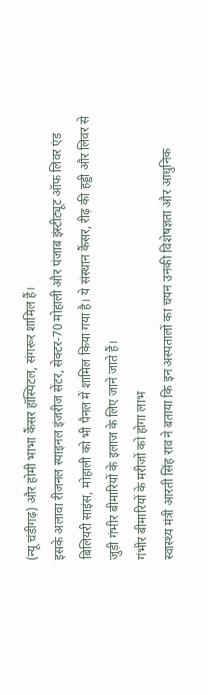(न्यू चंडीगढ़) और होमी भाभा कैंसर हॉस्पिटल, संगरूर शामिल हैं।
इसके अलावा रीजनल स्पाइनल इंजरीज सेंटर, सेक्टर-70 मोहाली और पंजाब इंस्टीट्यूट ऑफ लिवर एंड बिलियरी साइंस, मोहाली को भी पैनल में शामिल किया गया है। ये संस्थान कैंसर, रीढ़ की हड्डी और लिवर से जुड़ी गंभीर बीमारियों के इलाज के लिए जाने जाते हैं।
गंभीर बीमारियों के मरीजों को होगा लाभ
स्वास्थ्य मंत्री आरती सिंह राव ने बताया कि इन अस्पतालों का चयन उनकी विशेषज्ञता और आधुनिक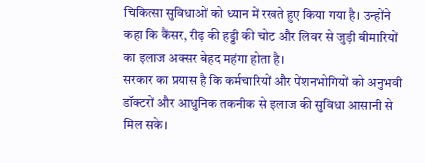चिकित्सा सुविधाओं को ध्यान में रखते हुए किया गया है। उन्होंने कहा कि कैंसर, रीढ़ की हड्डी की चोट और लिवर से जुड़ी बीमारियों का इलाज अक्सर बेहद महंगा होता है।
सरकार का प्रयास है कि कर्मचारियों और पेंशनभोगियों को अनुभवी डॉक्टरों और आधुनिक तकनीक से इलाज की सुविधा आसानी से मिल सके।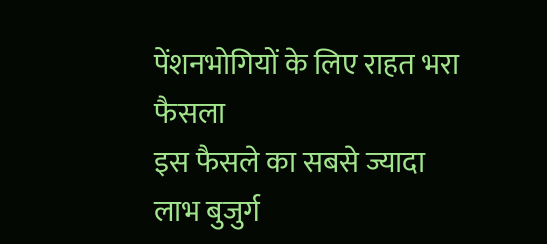पेंशनभोगियों के लिए राहत भरा फैसला
इस फैसले का सबसे ज्यादा लाभ बुजुर्ग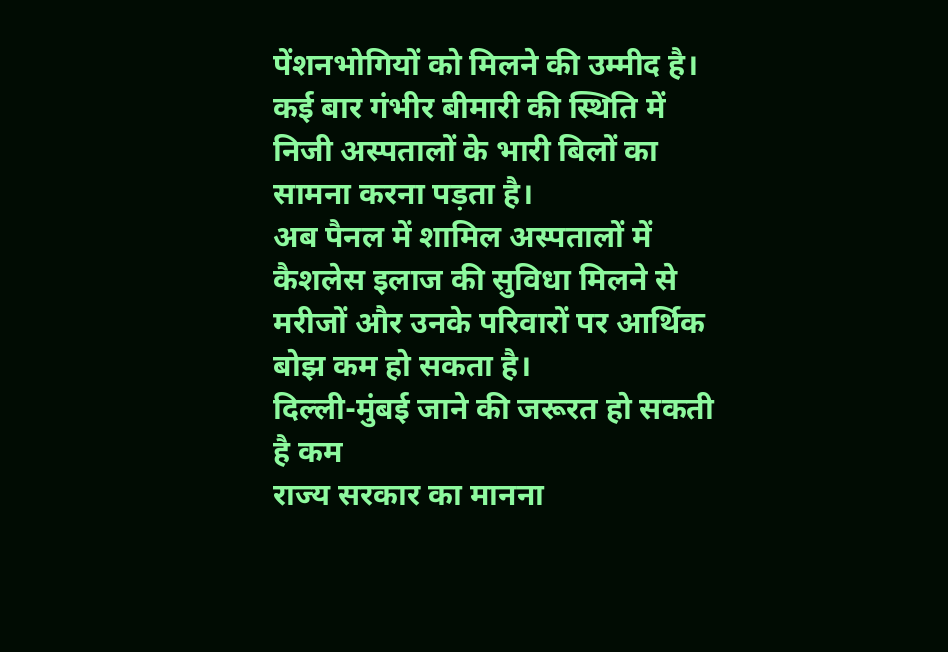पेंशनभोगियों को मिलने की उम्मीद है। कई बार गंभीर बीमारी की स्थिति में निजी अस्पतालों के भारी बिलों का सामना करना पड़ता है।
अब पैनल में शामिल अस्पतालों में कैशलेस इलाज की सुविधा मिलने से मरीजों और उनके परिवारों पर आर्थिक बोझ कम हो सकता है।
दिल्ली-मुंबई जाने की जरूरत हो सकती है कम
राज्य सरकार का मानना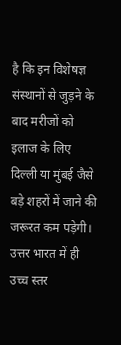है कि इन विशेषज्ञ संस्थानों से जुड़ने के बाद मरीजों को इलाज के लिए दिल्ली या मुंबई जैसे बड़े शहरों में जाने की जरूरत कम पड़ेगी।
उत्तर भारत में ही उच्च स्तर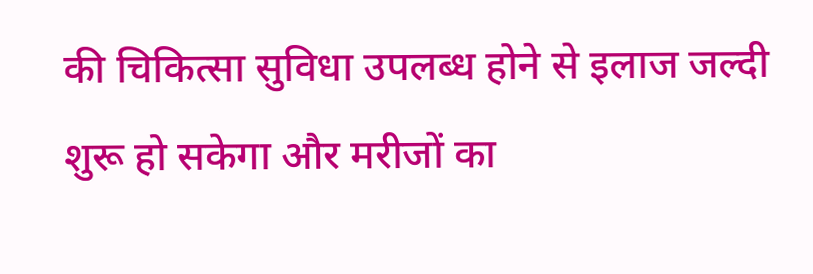की चिकित्सा सुविधा उपलब्ध होने से इलाज जल्दी शुरू हो सकेगा और मरीजों का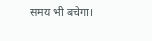समय भी बचेगा।